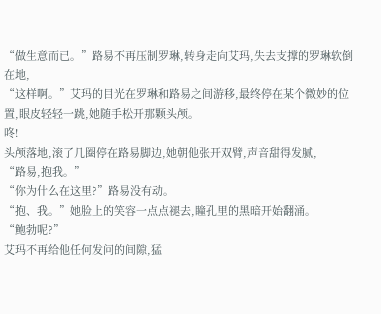“做生意而已。”路易不再压制罗琳,转身走向艾玛,失去支撑的罗琳软倒在地,
“这样啊。”艾玛的目光在罗琳和路易之间游移,最终停在某个微妙的位置,眼皮轻轻一跳,她随手松开那颗头颅。
咚!
头颅落地,滚了几圈停在路易脚边,她朝他张开双臂,声音甜得发腻,
“路易,抱我。”
“你为什么在这里?”路易没有动。
“抱、我。”她脸上的笑容一点点褪去,瞳孔里的黑暗开始翻涌。
“鲍勃呢?”
艾玛不再给他任何发问的间隙,猛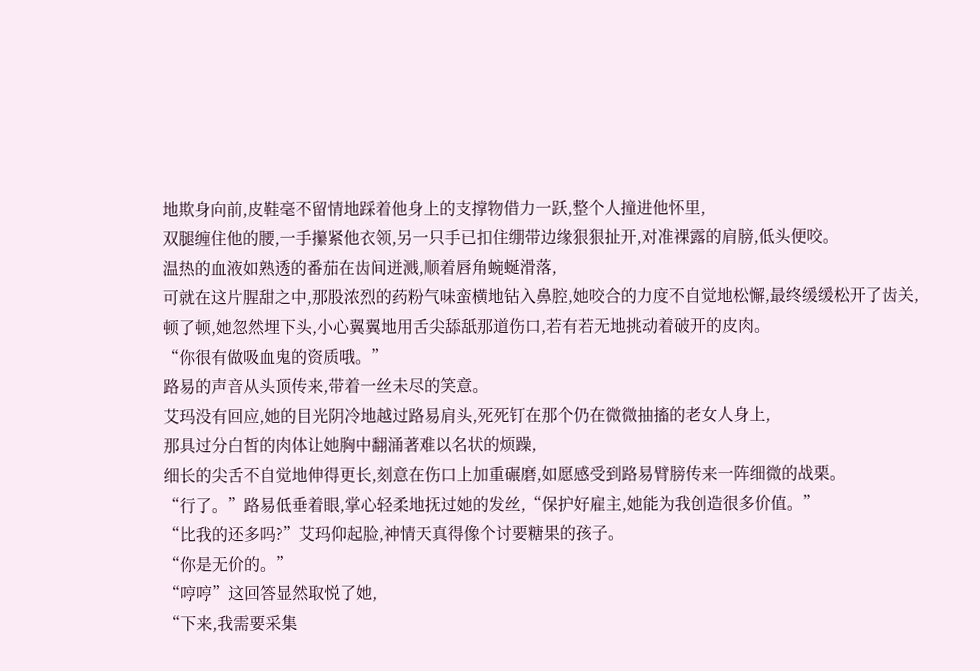地欺身向前,皮鞋毫不留情地踩着他身上的支撑物借力一跃,整个人撞进他怀里,
双腿缠住他的腰,一手攥紧他衣领,另一只手已扣住绷带边缘狠狠扯开,对准裸露的肩膀,低头便咬。
温热的血液如熟透的番茄在齿间迸溅,顺着唇角蜿蜒滑落,
可就在这片腥甜之中,那股浓烈的药粉气味蛮横地钻入鼻腔,她咬合的力度不自觉地松懈,最终缓缓松开了齿关,
顿了顿,她忽然埋下头,小心翼翼地用舌尖舔舐那道伤口,若有若无地挑动着破开的皮肉。
“你很有做吸血鬼的资质哦。”
路易的声音从头顶传来,带着一丝未尽的笑意。
艾玛没有回应,她的目光阴冷地越过路易肩头,死死钉在那个仍在微微抽搐的老女人身上,
那具过分白皙的肉体让她胸中翻涌著难以名状的烦躁,
细长的尖舌不自觉地伸得更长,刻意在伤口上加重碾磨,如愿感受到路易臂膀传来一阵细微的战栗。
“行了。”路易低垂着眼,掌心轻柔地抚过她的发丝,“保护好雇主,她能为我创造很多价值。”
“比我的还多吗?”艾玛仰起脸,神情天真得像个讨要糖果的孩子。
“你是无价的。”
“哼哼”这回答显然取悦了她,
“下来,我需要采集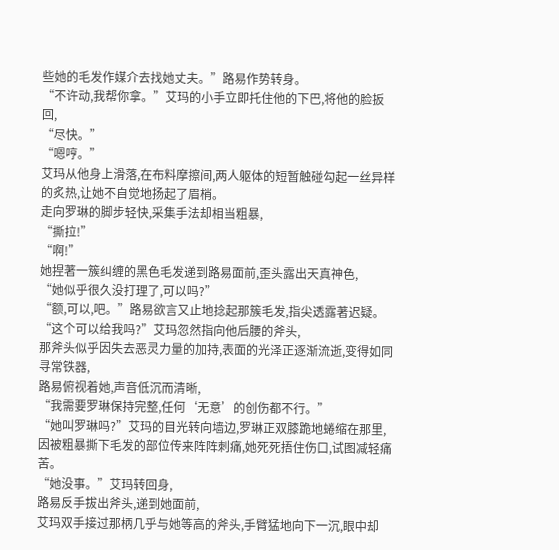些她的毛发作媒介去找她丈夫。”路易作势转身。
“不许动,我帮你拿。”艾玛的小手立即托住他的下巴,将他的脸扳回,
“尽快。”
“嗯哼。”
艾玛从他身上滑落,在布料摩擦间,两人躯体的短暂触碰勾起一丝异样的炙热,让她不自觉地扬起了眉梢。
走向罗琳的脚步轻快,采集手法却相当粗暴,
“撕拉!”
“啊!”
她捏著一簇纠缠的黑色毛发递到路易面前,歪头露出天真神色,
“她似乎很久没打理了,可以吗?”
“额,可以,吧。”路易欲言又止地捻起那簇毛发,指尖透露著迟疑。
“这个可以给我吗?”艾玛忽然指向他后腰的斧头,
那斧头似乎因失去恶灵力量的加持,表面的光泽正逐渐流逝,变得如同寻常铁器,
路易俯视着她,声音低沉而清晰,
“我需要罗琳保持完整,任何‘无意’的创伤都不行。”
“她叫罗琳吗?”艾玛的目光转向墙边,罗琳正双膝跪地蜷缩在那里,因被粗暴撕下毛发的部位传来阵阵刺痛,她死死捂住伤口,试图减轻痛苦。
“她没事。”艾玛转回身,
路易反手拔出斧头,递到她面前,
艾玛双手接过那柄几乎与她等高的斧头,手臂猛地向下一沉,眼中却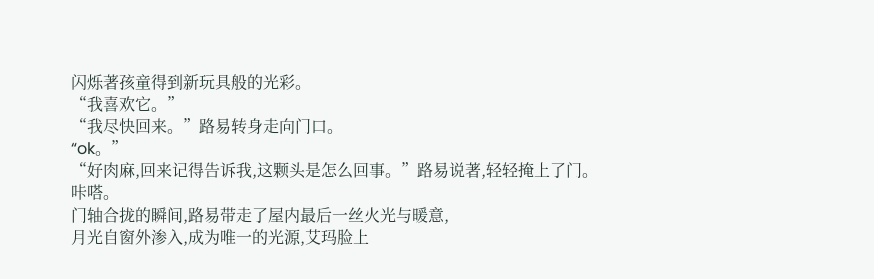闪烁著孩童得到新玩具般的光彩。
“我喜欢它。”
“我尽快回来。”路易转身走向门口。
“ok。”
“好肉麻,回来记得告诉我,这颗头是怎么回事。”路易说著,轻轻掩上了门。
咔嗒。
门轴合拢的瞬间,路易带走了屋内最后一丝火光与暖意,
月光自窗外渗入,成为唯一的光源,艾玛脸上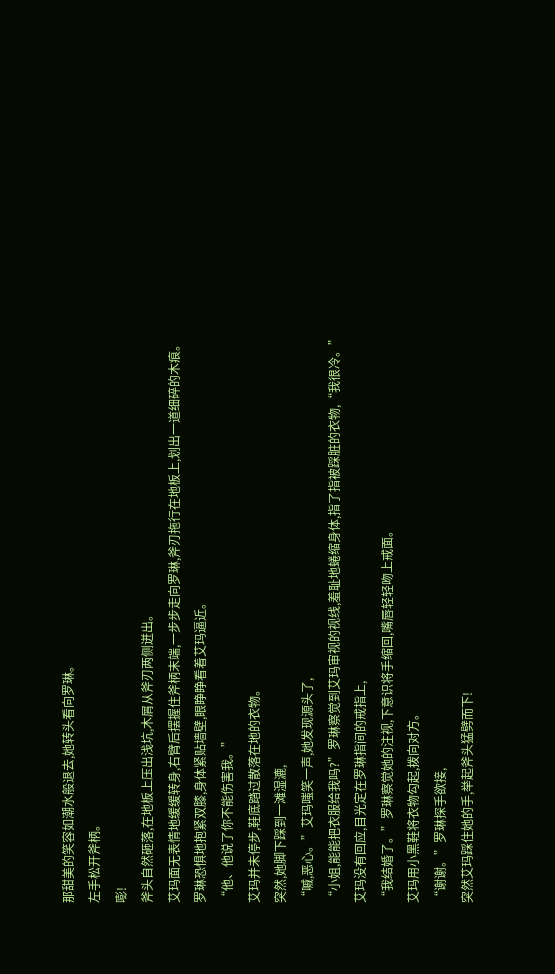那甜美的笑容如潮水般退去,她转头看向罗琳。
左手松开斧柄。
嘭!
斧头自然砸落,在地板上压出浅坑,木屑从斧刃两侧迸出。
艾玛面无表情地缓缓转身,右臂后摆握住斧柄末端,一步步走向罗琳,斧刃拖行在地板上,划出一道细碎的木痕。
罗琳恐惧地抱紧双膝,身体紧贴墙壁,眼睁睁看着艾玛逼近。
“他、他说了你不能伤害我。”
艾玛并未停步,鞋底踏过散落在地的衣物。
突然,她脚下踩到一滩湿漉,
“嘁,恶心。”艾玛嗤笑一声,她发现源头了,
“小姐,能能把衣服给我吗?”罗琳察觉到艾玛审视的视线,羞耻地蜷缩身体,指了指被踩脏的衣物,“我很冷。”
艾玛没有回应,目光定在罗琳指间的戒指上,
“我结婚了。”罗琳察觉她的注视,下意识将手缩回,嘴唇轻轻吻上戒面。
艾玛用小黑鞋将衣物勾起,拨向对方。
“谢谢。”罗琳探手欲接,
突然艾玛踩住她的手,举起斧头猛劈而下!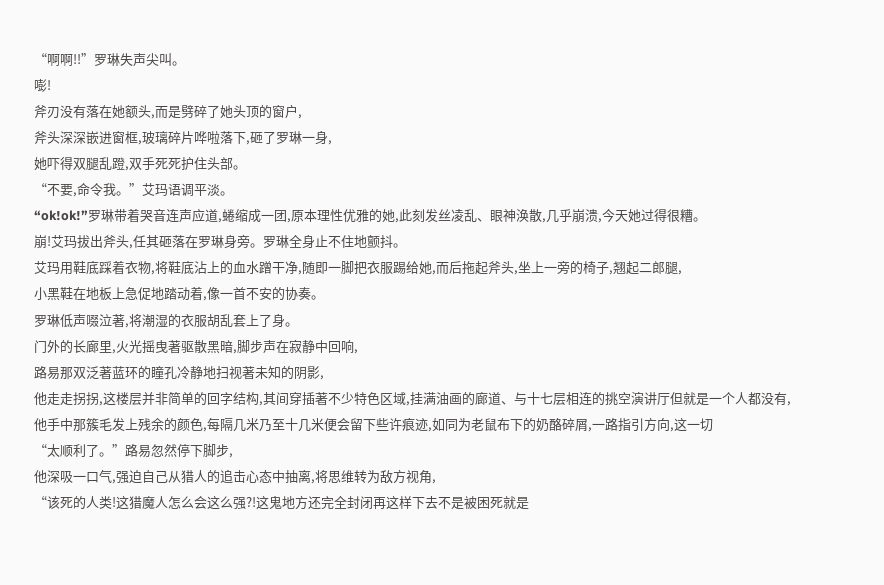“啊啊!!”罗琳失声尖叫。
嘭!
斧刃没有落在她额头,而是劈碎了她头顶的窗户,
斧头深深嵌进窗框,玻璃碎片哗啦落下,砸了罗琳一身,
她吓得双腿乱蹬,双手死死护住头部。
“不要,命令我。”艾玛语调平淡。
“ok!ok!”罗琳带着哭音连声应道,蜷缩成一团,原本理性优雅的她,此刻发丝凌乱、眼神涣散,几乎崩溃,今天她过得很糟。
崩!艾玛拔出斧头,任其砸落在罗琳身旁。罗琳全身止不住地颤抖。
艾玛用鞋底踩着衣物,将鞋底沾上的血水蹭干净,随即一脚把衣服踢给她,而后拖起斧头,坐上一旁的椅子,翘起二郎腿,
小黑鞋在地板上急促地踏动着,像一首不安的协奏。
罗琳低声啜泣著,将潮湿的衣服胡乱套上了身。
门外的长廊里,火光摇曳著驱散黑暗,脚步声在寂静中回响,
路易那双泛著蓝环的瞳孔冷静地扫视著未知的阴影,
他走走拐拐,这楼层并非简单的回字结构,其间穿插著不少特色区域,挂满油画的廊道、与十七层相连的挑空演讲厅但就是一个人都没有,
他手中那簇毛发上残余的颜色,每隔几米乃至十几米便会留下些许痕迹,如同为老鼠布下的奶酪碎屑,一路指引方向,这一切
“太顺利了。”路易忽然停下脚步,
他深吸一口气,强迫自己从猎人的追击心态中抽离,将思维转为敌方视角,
“该死的人类!这猎魔人怎么会这么强?!这鬼地方还完全封闭再这样下去不是被困死就是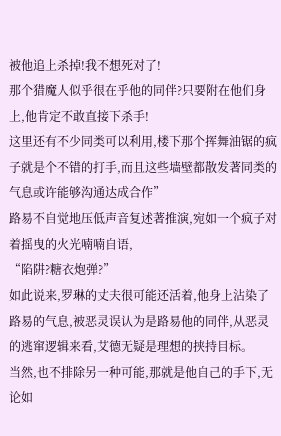被他追上杀掉!我不想死对了!
那个猎魔人似乎很在乎他的同伴?只要附在他们身上,他肯定不敢直接下杀手!
这里还有不少同类可以利用,楼下那个挥舞油锯的疯子就是个不错的打手,而且这些墙壁都散发著同类的气息或许能够沟通达成合作”
路易不自觉地压低声音复述著推演,宛如一个疯子对着摇曳的火光喃喃自语,
“陷阱?糖衣炮弹?”
如此说来,罗琳的丈夫很可能还活着,他身上沾染了路易的气息,被恶灵误认为是路易他的同伴,从恶灵的逃窜逻辑来看,艾德无疑是理想的挟持目标。
当然,也不排除另一种可能,那就是他自己的手下,无论如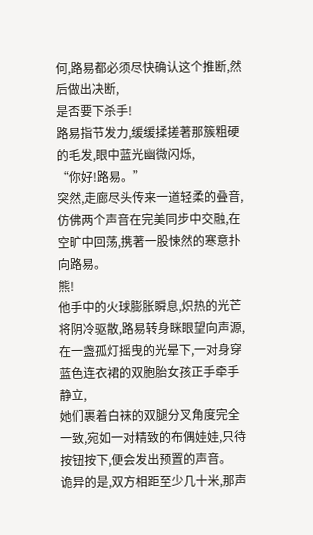何,路易都必须尽快确认这个推断,然后做出决断,
是否要下杀手!
路易指节发力,缓缓揉搓著那簇粗硬的毛发,眼中蓝光幽微闪烁,
“你好!路易。”
突然,走廊尽头传来一道轻柔的叠音,仿佛两个声音在完美同步中交融,在空旷中回荡,携著一股悚然的寒意扑向路易。
熊!
他手中的火球膨胀瞬息,炽热的光芒将阴冷驱散,路易转身眯眼望向声源,
在一盏孤灯摇曳的光晕下,一对身穿蓝色连衣裙的双胞胎女孩正手牵手静立,
她们裹着白袜的双腿分叉角度完全一致,宛如一对精致的布偶娃娃,只待按钮按下,便会发出预置的声音。
诡异的是,双方相距至少几十米,那声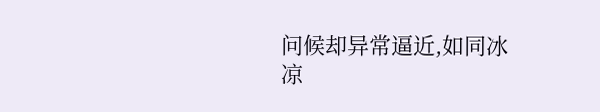问候却异常逼近,如同冰凉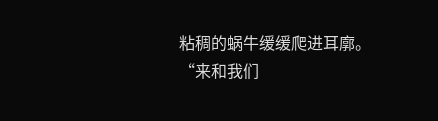粘稠的蜗牛缓缓爬进耳廓。
“来和我们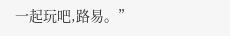一起玩吧,路易。”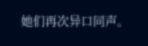她们再次异口同声。